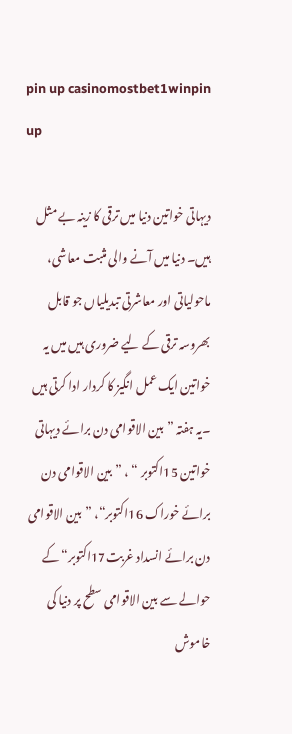pin up casinomostbet1winpin up

دیہاتی خواتین دنیا میں ترقی کا زینہ بے مثل ہیں۔ دنیا میں آنے والی مثبت معاشی، ماحولیاتی اور معاشرتی تبدیلیاں جو قابل بھروسہ ترقی کے لیے ضروری ہیں میں یہ خواتین ایک عمل انگیز کا کردار ادا کرتی ہیں ۔یہ ہفتہ ”بین الاقوامی دن برائے دیہاتی خواتین 15اکتوبر “ ، ”بین الاقوامی دن برائے خوراک 16اکتوبر“، ”بین الاقوامی دن برائے انسداد غربت17اکتوبر“کے حوالے سے بین الاقوامی سطح پر دنیا کی خاموش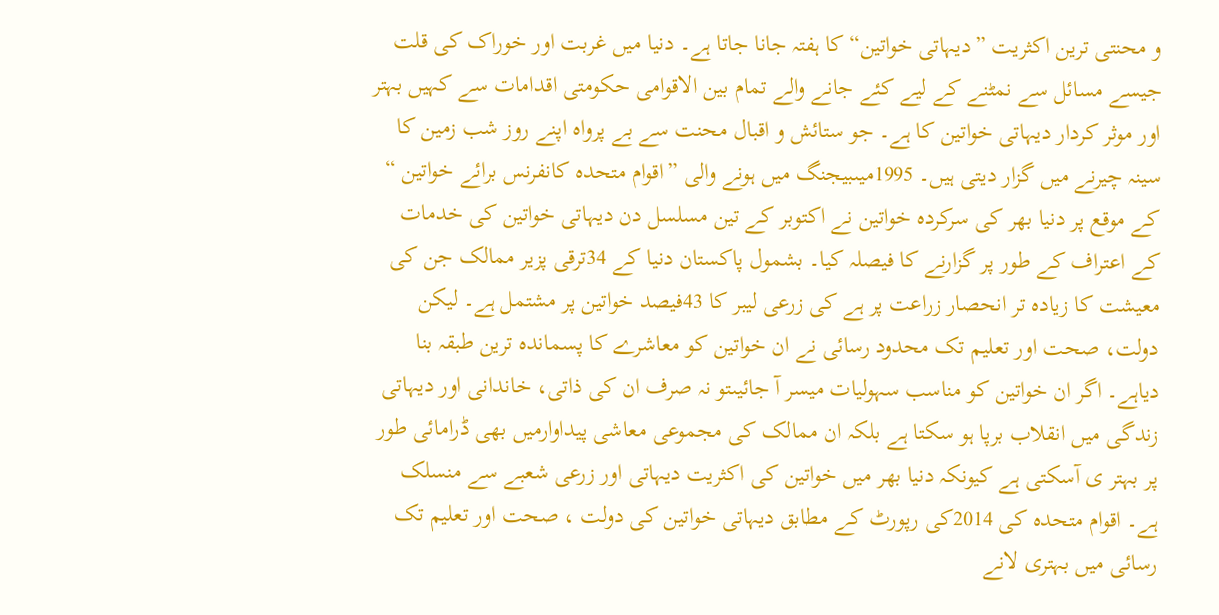و محنتی ترین اکثریت ”دیہاتی خواتین“ کا ہفتہ جانا جاتا ہے۔ دنیا میں غربت اور خوراک کی قلت جیسے مسائل سے نمٹنے کے لیے کئے جانے والے تمام بین الاقوامی حکومتی اقدامات سے کہیں بہتر اور موثر کردار دیہاتی خواتین کا ہے۔ جو ستائش و اقبال محنت سے بے پرواہ اپنے روز شب زمین کا سینہ چیرنے میں گزار دیتی ہیں۔ 1995میںبیجنگ میں ہونے والی ”اقوام متحدہ کانفرنس برائے خواتین “ کے موقع پر دنیا بھر کی سرکردہ خواتین نے اکتوبر کے تین مسلسل دن دیہاتی خواتین کی خدمات کے اعتراف کے طور پر گزارنے کا فیصلہ کیا۔ بشمول پاکستان دنیا کے 34ترقی پزیر ممالک جن کی معیشت کا زیادہ تر انحصار زراعت پر ہے کی زرعی لیبر کا 43فیصد خواتین پر مشتمل ہے۔ لیکن دولت، صحت اور تعلیم تک محدود رسائی نے ان خواتین کو معاشرے کا پسماندہ ترین طبقہ بنا دیاہے۔ اگر ان خواتین کو مناسب سہولیات میسر آ جائیںتو نہ صرف ان کی ذاتی، خاندانی اور دیہاتی زندگی میں انقلاب برپا ہو سکتا ہے بلکہ ان ممالک کی مجموعی معاشی پیداوارمیں بھی ڈرامائی طور پر بہتر ی آسکتی ہے کیونکہ دنیا بھر میں خواتین کی اکثریت دیہاتی اور زرعی شعبے سے منسلک ہے۔ اقوام متحدہ کی 2014کی رپورٹ کے مطابق دیہاتی خواتین کی دولت ، صحت اور تعلیم تک رسائی میں بہتری لانے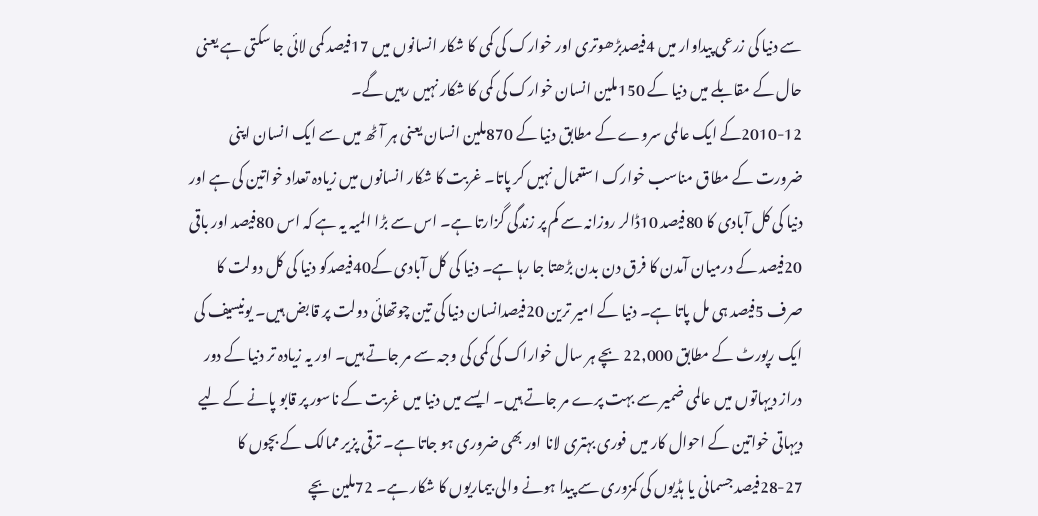سے دنیا کی زرعی پیداوار میں 4فیصدبڑھوتری اور خوارک کی کمی کا شکار انسانوں میں 17فیصد کمی لائی جا سکتی ہے یعنی حال کے مقابلے میں دنیا کے 150ملین انسان خوارک کی کمی کا شکار نہیں رہیں گے۔
2010-12کے ایک عالمی سروے کے مطابق دنیا کے 870ملین انسان یعنی ہر آٹھ میں سے ایک انسان اپنی ضرورت کے مطاق مناسب خوارک استعمال نہیں کر پاتا۔ غربت کا شکار انسانوں میں زیادہ تعداد خواتین کی ہے اور دنیا کی کل آبادی کا 80فیصد 10ڈالر روزانہ سے کم پر زندگی گزارتا ہے۔ اس سے بڑا المیہ یہ ہے کہ اس 80فیصد اور باقی 20فیصد کے درمیان آمدن کا فرق دن بدن بڑھتا جا رہا ہے۔ دنیا کی کل آبادی کے40فیصدکو دنیا کی کل دولت کا صرف 5فیصد ہی مل پاتا ہے۔ دنیا کے امیر ترین 20فیصدانسان دنیا کی تین چوتھائی دولت پر قابض ہیں۔ یونیسیف کی ایک رپورٹ کے مطابق 22,000 بچے ہر سال خواراک کی کمی کی وجہ سے مر جاتے ہیں۔ اور یہ زیادہ تر دنیا کے دور دراز دیہاتوں میں عالمی ضمیر سے بہت پرے مر جاتے ہیں۔ ایسے میں دنیا میں غربت کے ناسور پر قابو پانے کے لیے دیہاتی خواتین کے احوال کار میں فوری بہتری لانا اور بھی ضروری ہو جاتا ہے۔ ترقی پزیر ممالک کے بچوں کا 27-28فیصد جسمانی یا ہڈیوں کی کمزوری سے پیدا ہونے والی بیماریوں کا شکار ہے۔ 72ملین بچے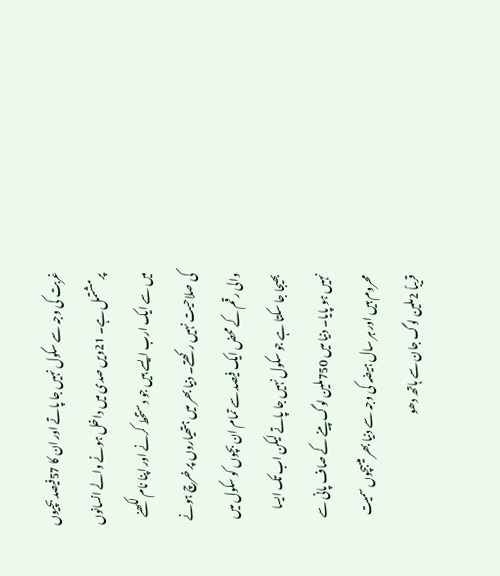غربت کی وجہ سے سکول نہیں جا پاتے اور ان کا 57فیصد بچیوں پر مشتمل ہے۔ 21ویں صدی میں داخل ہونے والے انسانوں میں سے ایک ارب ایسے ہیں جو دستخط کرنے اور اپنا نام لکھنے کی صلاحیت نہیں رکھتے۔ دنیا بھر میں ہتھیاروں پر خرچ ہونے والی رقم کے محض ایک فیصد سے تمام ان بچوں کو سکول میں بھیجا جا سکتا ہے جو سکول نہیں جا پاتے لیکن اب تک ایسا نہیں ہو پایا۔ دنیا میں 750ملین لوگ پینے کے صاف پانی سے محروم ہیں اور ہر سال ہیضہ کی وجہ سے دنیا بھر میںبچوں سمیت قریباً 2ملین لوگ جان سے ہاتھ دھو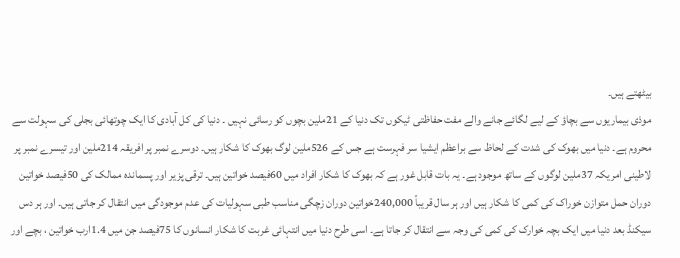بیٹھتے ہیں۔
موذی بیماریوں سے بچاؤ کے لیے لگائے جانے والے مفت حفاظتی ٹیکوں تک دنیا کے 21ملین بچوں کو رسائی نہیں ۔ دنیا کی کل آبادی کا ایک چوتھائی بجلی کی سہولت سے محروم ہے۔ دنیا میں بھوک کی شدت کے لحاظ سے براعظم ایشیا سر فہرست ہے جس کے 526ملین لوگ بھوک کا شکار ہیں۔ دوسرے نمبر پر افریقہ 214ملین اور تیسرے نمبر پر لاطینی امریکہ 37ملین لوگوں کے ساتھ موجود ہے۔ یہ بات قابل غور ہے کہ بھوک کا شکار افراد میں 60فیصد خواتین ہیں۔ ترقی پزیر اور پسماندہ ممالک کی 50فیصد خواتین دوران حمل متوازن خوراک کی کمی کا شکار ہیں اور ہر سال قریباً 240,000خواتین دوران زچگی مناسب طبی سہولیات کی عدم موجودگی میں انتقال کر جاتی ہیں۔ اور ہر دس سیکنڈ بعد دنیا میں ایک بچہ خوارک کی کمی کی وجہ سے انتقال کر جاتا ہے۔ اسی طرح دنیا میں انتہائی غربت کا شکار انسانوں کا 75فیصد جن میں 1.4ارب خواتین ، بچے اور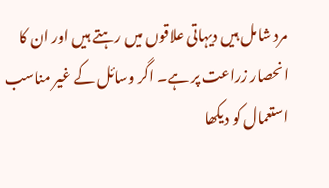مرد شامل ہیں دیہاتی علاقوں میں رہتے ہیں اور ان کا انحصار زراعت پر ہے۔ اگر وسائل کے غیر مناسب استعمال کو دیکھا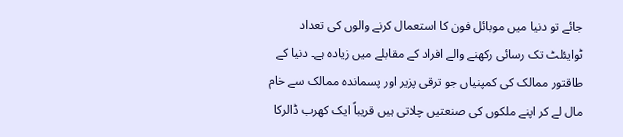جائے تو دنیا میں موبائل فون کا استعمال کرنے والوں کی تعداد ٹوایئلٹ تک رسائی رکھنے والے افراد کے مقابلے میں زیادہ ہے۔ دنیا کے طاقتور ممالک کی کمپنیاں جو ترقی پزیر اور پسماندہ ممالک سے خام مال لے کر اپنے ملکوں کی صنعتیں چلاتی ہیں قریباً ایک کھرب ڈالرکا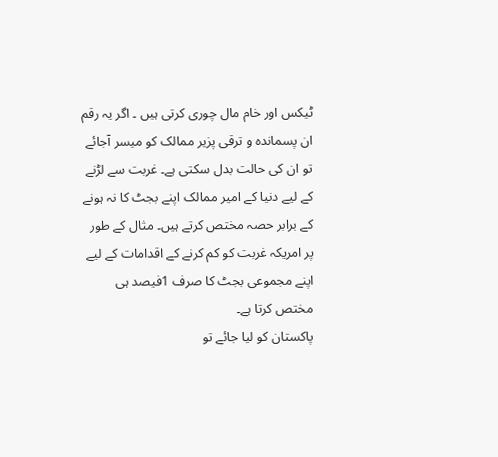ٹیکس اور خام مال چوری کرتی ہیں ۔ اگر یہ رقم ان پسماندہ و ترقی پزیر ممالک کو میسر آجائے تو ان کی حالت بدل سکتی ہے۔ غربت سے لڑنے کے لیے دنیا کے امیر ممالک اپنے بجٹ کا نہ ہونے کے برابر حصہ مختص کرتے ہیں۔ مثال کے طور پر امریکہ غربت کو کم کرنے کے اقدامات کے لیے اپنے مجموعی بجٹ کا صرف 1فیصد ہی مختص کرتا ہے۔
پاکستان کو لیا جائے تو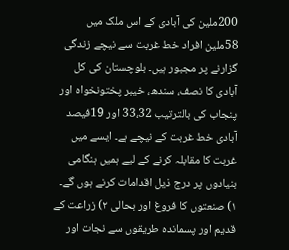200ملین کی آبادی کے اس ملک میں 58ملین افراد خط غربت سے نیچے زندگی گزارنے پر مجبور ہیں۔ بلوچستان کی کل آبادی کا نصف، سندھ، خیبر پختونخواہ اور پنجاب کی بالترتیب 33،32 اور 19فیصد آبادی خط غربت کے نیچے ہے۔ ایسے میں غربت کا مقابلہ کرنے کے لیے ہمیں ہنگامی بنیادوں پر درج ذیل اقدامات کرنے ہوں گے۔ ۱) صنعتوں کا فروغ اور بحالی ۲) زراعت کے قدیم اور پسماندہ طریقوں سے نجات اور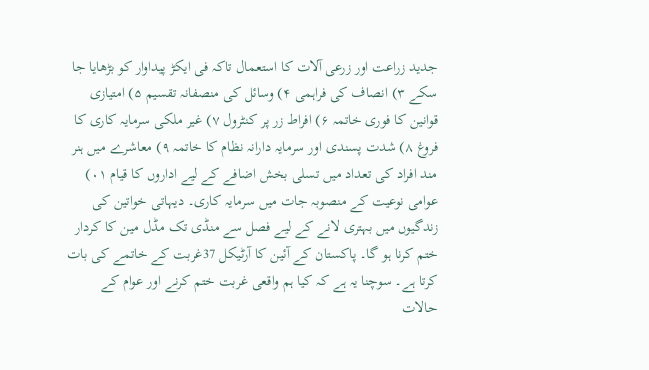جدید زراعت اور زرعی آلات کا استعمال تاکہ فی ایکڑ پیداوار کو بڑھایا جا سکے ۳) انصاف کی فراہمی ۴) وسائل کی منصفانہ تقسیم ۵) امتیازی قوانین کا فوری خاتمہ ۶) افراط زر پر کنٹرول ۷) غیر ملکی سرمایہ کاری کا فروغ ۸) شدت پسندی اور سرمایہ دارانہ نظام کا خاتمہ ۹) معاشرے میں ہنر مند افراد کی تعداد میں تسلی بخش اضافے کے لیے اداروں کا قیام ۰۱) عوامی نوعیت کے منصوبہ جات میں سرمایہ کاری۔ دیہاتی خواتین کی زندگیوں میں بہتری لانے کے لیے فصل سے منڈی تک مڈل مین کا کردار ختم کرنا ہو گا۔ پاکستان کے آئین کا آرٹیکل 37غربت کے خاتمے کی بات کرتا ہے۔ سوچنا یہ ہے کہ کیا ہم واقعی غربت ختم کرنے اور عوام کے حالات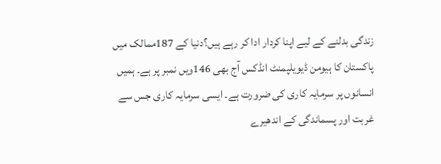زندگی بدلنے کے لیے اپنا کردار ادا کر رہے ہیں؟دنیا کے 187ممالک میں پاکستان کا ہیومن ڈیویلپمنٹ انڈکس آج بھی 146ویں نمبر پر ہے۔ ہمیں انسانوں پر سرمایہ کاری کی ضرورت ہے۔ ایسی سرمایہ کاری جس سے غربت اور پسماندگی کے اندھیرے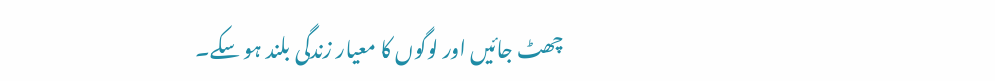چھٹ جائیں اور لوگوں کا معیار زندگی بلند ہو سکے۔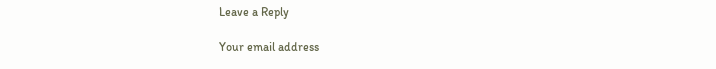Leave a Reply

Your email address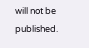will not be published.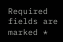Required fields are marked *